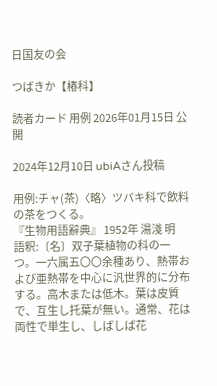日国友の会

つばきか【椿科】

読者カード 用例 2026年01月15日 公開

2024年12月10日 ubiAさん投稿

用例:チャ(茶)〈略〉ツバキ科で飲料の茶をつくる。
『生物用語辭典』 1952年 湯淺 明
語釈:〔名〕双子葉植物の科の一つ。一六属五〇〇余種あり、熱帯および亜熱帯を中心に汎世界的に分布する。高木または低木。葉は皮質で、互生し托葉が無い。通常、花は両性で単生し、しばしば花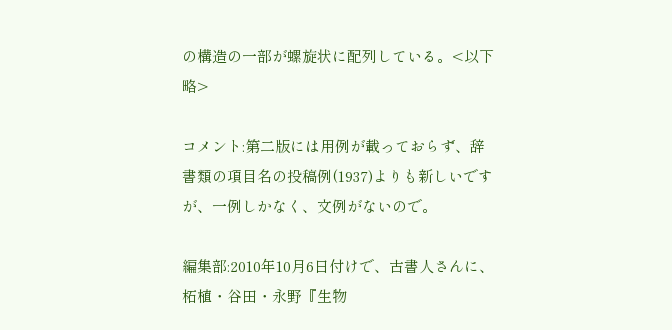の構造の一部が螺旋状に配列している。<以下略>

コメント:第二版には用例が載っておらず、辞書類の項目名の投稿例(1937)よりも新しいですが、一例しかなく、文例がないので。

編集部:2010年10月6日付けで、古書人さんに、柘植・谷田・永野『生物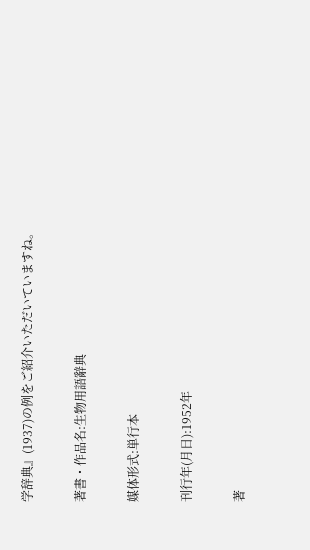学辞典』(1937)の例をご紹介いただいていますね。

著書・作品名:生物用語辭典

媒体形式:単行本

刊行年(月日):1952年

著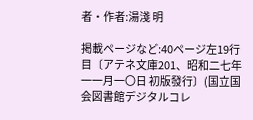者・作者:湯淺 明

掲載ページなど:40ページ左19行目〔アテネ文庫201、昭和二七年一一月一〇日 初版發行〕(国立国会図書館デジタルコレ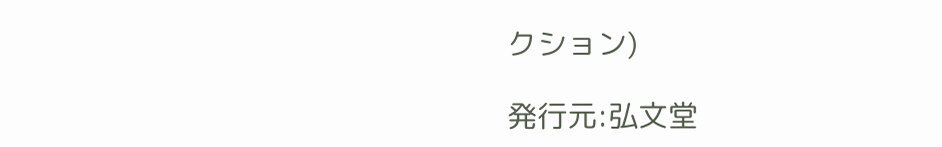クション)

発行元:弘文堂